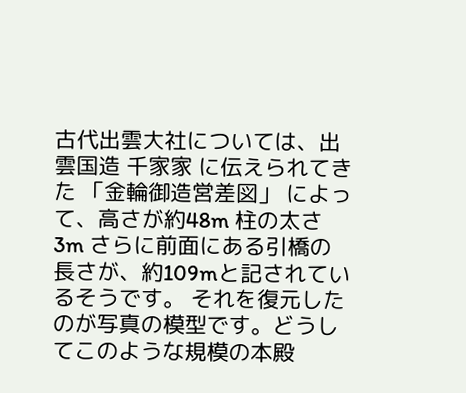古代出雲大社については、出雲国造 千家家 に伝えられてきた 「金輪御造営差図」 によって、高さが約48m 柱の太さ3m さらに前面にある引橋の長さが、約109mと記されているそうです。 それを復元したのが写真の模型です。どうしてこのような規模の本殿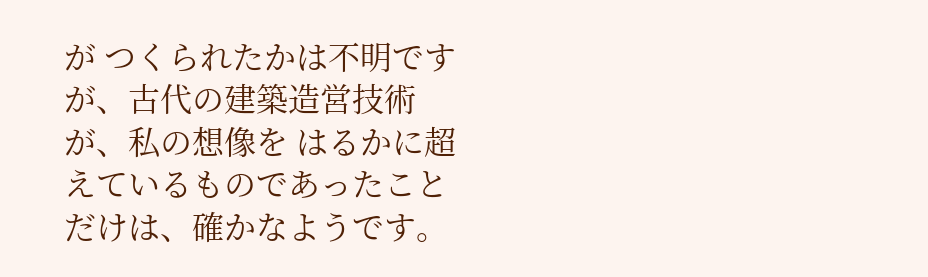が つくられたかは不明ですが、古代の建築造営技術が、私の想像を はるかに超えているものであったことだけは、確かなようです。